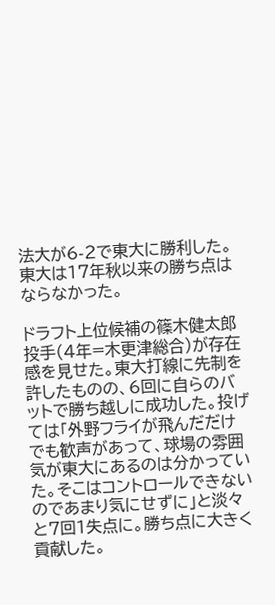法大が6-2で東大に勝利した。東大は17年秋以来の勝ち点はならなかった。

ドラフト上位候補の篠木健太郎投手(4年=木更津総合)が存在感を見せた。東大打線に先制を許したものの、6回に自らのバットで勝ち越しに成功した。投げては「外野フライが飛んだだけでも歓声があって、球場の雰囲気が東大にあるのは分かっていた。そこはコントロールできないのであまり気にせずに」と淡々と7回1失点に。勝ち点に大きく貢献した。